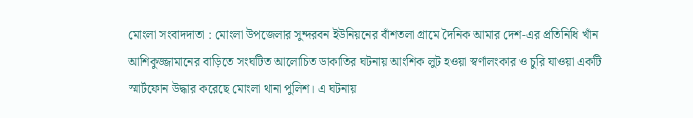মোংলা সংবাদদাতা : মোংলা উপজেলার সুন্দরবন ইউনিয়নের বাঁশতলা গ্রামে দৈনিক আমার দেশ-এর প্রতিনিধি খাঁন আশিকুজ্জামানের বাড়িতে সংঘটিত আলোচিত ডাকাতির ঘটনায় আংশিক লুট হওয়া স্বর্ণালংকার ও চুরি যাওয়া একটি স্মার্টফোন উদ্ধার করেছে মোংলা থানা পুলিশ। এ ঘটনায়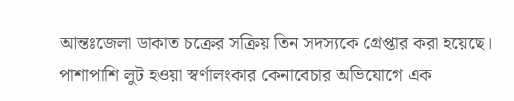আন্তঃজেলা ডাকাত চক্রের সক্রিয় তিন সদস্যকে গ্রেপ্তার করা হয়েছে। পাশাপাশি লুট হওয়া স্বর্ণালংকার কেনাবেচার অভিযোগে এক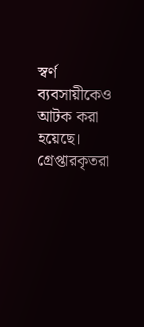স্বর্ণ ব্যবসায়ীকেও আটক করা হয়েছে। গ্রেপ্তারকৃতরা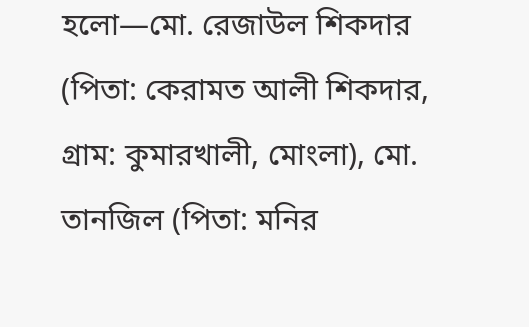হলো—মো. রেজাউল শিকদার (পিতা: কেরামত আলী শিকদার, গ্রাম: কুমারখালী, মোংলা), মো. তানজিল (পিতা: মনির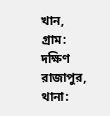খান, গ্রাম: দক্ষিণ রাজাপুর, থানা: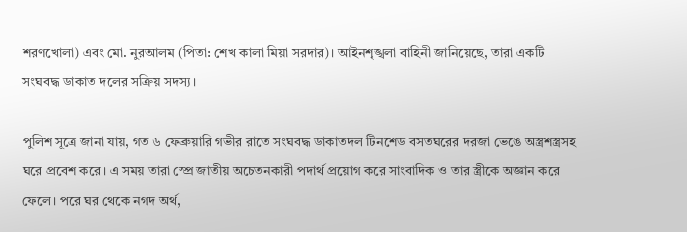শরণখোলা) এবং মো. নুরআলম (পিতা: শেখ কালা মিয়া সরদার)। আইনশৃঙ্খলা বাহিনী জানিয়েছে, তারা একটি সংঘবদ্ধ ডাকাত দলের সক্রিয় সদস্য।

পুলিশ সূত্রে জানা যায়, গত ৬ ফেব্রুয়ারি গভীর রাতে সংঘবদ্ধ ডাকাতদল টিনশেড বসতঘরের দরজা ভেঙে অস্ত্রশস্ত্রসহ ঘরে প্রবেশ করে। এ সময় তারা স্প্রে জাতীয় অচেতনকারী পদার্থ প্রয়োগ করে সাংবাদিক ও তার স্ত্রীকে অজ্ঞান করে ফেলে। পরে ঘর থেকে নগদ অর্থ,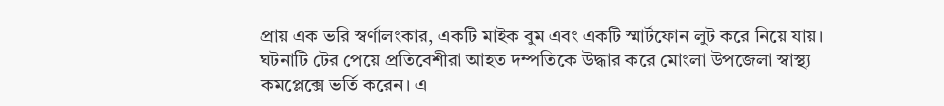প্রায় এক ভরি স্বর্ণালংকার, একটি মাইক বুম এবং একটি স্মার্টফোন লুট করে নিয়ে যায়। ঘটনাটি টের পেয়ে প্রতিবেশীরা আহত দম্পতিকে উদ্ধার করে মোংলা উপজেলা স্বাস্থ্য কমপ্লেক্সে ভর্তি করেন। এ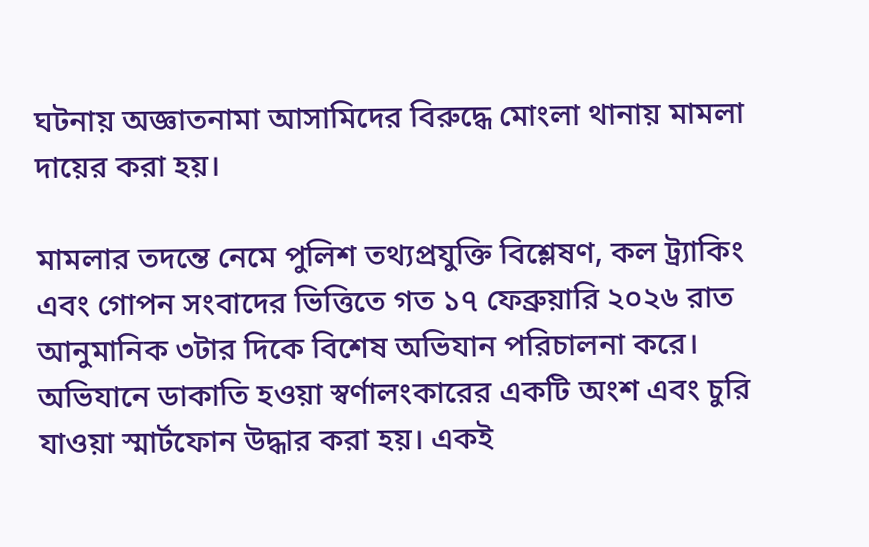ঘটনায় অজ্ঞাতনামা আসামিদের বিরুদ্ধে মোংলা থানায় মামলা দায়ের করা হয়।

মামলার তদন্তে নেমে পুলিশ তথ্যপ্রযুক্তি বিশ্লেষণ, কল ট্র্যাকিং এবং গোপন সংবাদের ভিত্তিতে গত ১৭ ফেব্রুয়ারি ২০২৬ রাত আনুমানিক ৩টার দিকে বিশেষ অভিযান পরিচালনা করে। অভিযানে ডাকাতি হওয়া স্বর্ণালংকারের একটি অংশ এবং চুরি যাওয়া স্মার্টফোন উদ্ধার করা হয়। একই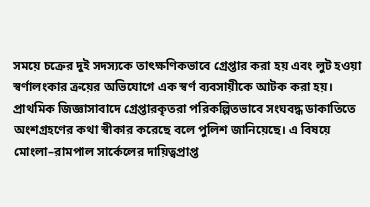সময়ে চক্রের দুই সদস্যকে তাৎক্ষণিকভাবে গ্রেপ্তার করা হয় এবং লুট হওয়া স্বর্ণালংকার ক্রয়ের অভিযোগে এক স্বর্ণ ব্যবসায়ীকে আটক করা হয়। প্রাথমিক জিজ্ঞাসাবাদে গ্রেপ্তারকৃতরা পরিকল্পিতভাবে সংঘবদ্ধ ডাকাতিতে অংশগ্রহণের কথা স্বীকার করেছে বলে পুলিশ জানিয়েছে। এ বিষয়ে মোংলা–রামপাল সার্কেলের দায়িত্বপ্রাপ্ত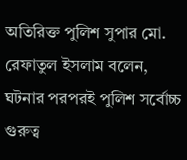অতিরিক্ত পুলিশ সুপার মো. রেফাতুল ইসলাম বলেন, ঘটনার পরপরই পুলিশ সর্বোচ্চ গুরুত্ব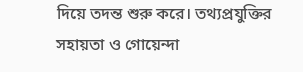দিয়ে তদন্ত শুরু করে। তথ্যপ্রযুক্তির সহায়তা ও গোয়েন্দা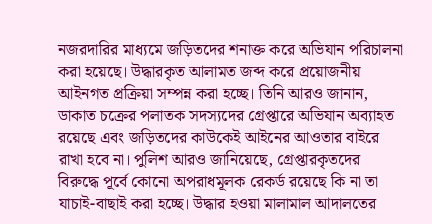নজরদারির মাধ্যমে জড়িতদের শনাক্ত করে অভিযান পরিচালনা করা হয়েছে। উদ্ধারকৃত আলামত জব্দ করে প্রয়োজনীয় আইনগত প্রক্রিয়া সম্পন্ন করা হচ্ছে। তিনি আরও জানান, ডাকাত চক্রের পলাতক সদস্যদের গ্রেপ্তারে অভিযান অব্যাহত রয়েছে এবং জড়িতদের কাউকেই আইনের আওতার বাইরে রাখা হবে না। পুলিশ আরও জানিয়েছে, গ্রেপ্তারকৃতদের বিরুদ্ধে পূর্বে কোনো অপরাধমূলক রেকর্ড রয়েছে কি না তা যাচাই-বাছাই করা হচ্ছে। উদ্ধার হওয়া মালামাল আদালতের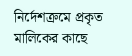নির্দেশক্রমে প্রকৃত মালিকের কাছে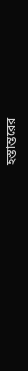হস্তান্তরের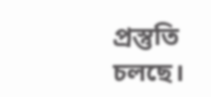প্রস্তুতি চলছে।